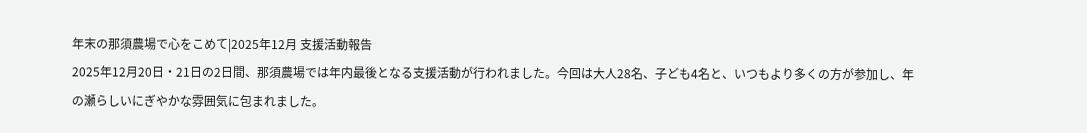年末の那須農場で心をこめて|2025年12月 支援活動報告
2025年12月20日・21日の2日間、那須農場では年内最後となる支援活動が行われました。今回は大人28名、子ども4名と、いつもより多くの方が参加し、年の瀬らしいにぎやかな雰囲気に包まれました。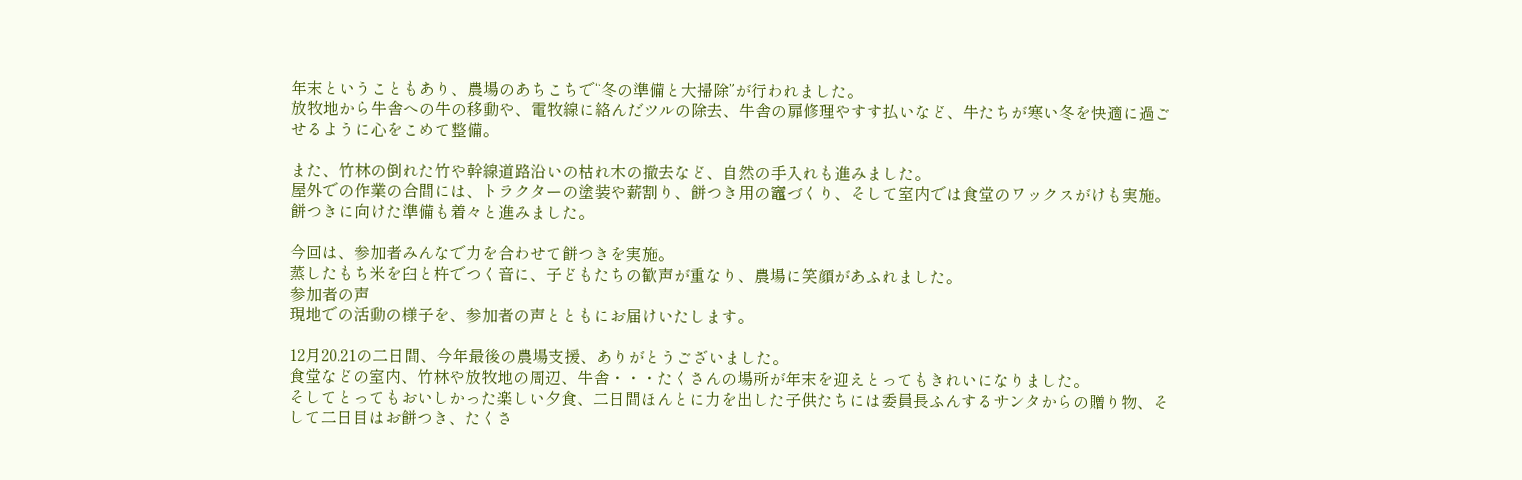年末ということもあり、農場のあちこちで“冬の準備と大掃除”が行われました。
放牧地から牛舎への牛の移動や、電牧線に絡んだツルの除去、牛舎の扉修理やすす払いなど、牛たちが寒い冬を快適に過ごせるように心をこめて整備。

また、竹林の倒れた竹や幹線道路沿いの枯れ木の撤去など、自然の手入れも進みました。
屋外での作業の合間には、トラクターの塗装や薪割り、餅つき用の竈づくり、そして室内では食堂のワックスがけも実施。餅つきに向けた準備も着々と進みました。

今回は、参加者みんなで力を合わせて餅つきを実施。
蒸したもち米を臼と杵でつく音に、子どもたちの歓声が重なり、農場に笑顔があふれました。
参加者の声
現地での活動の様子を、参加者の声とともにお届けいたします。

12月20.21の二日間、今年最後の農場支援、ありがとうございました。
食堂などの室内、竹林や放牧地の周辺、牛舎・・・たくさんの場所が年末を迎えとってもきれいになりました。
そしてとってもおいしかった楽しい夕食、二日間ほんとに力を出した子供たちには委員長ふんするサンタからの贈り物、そして二日目はお餅つき、たくさ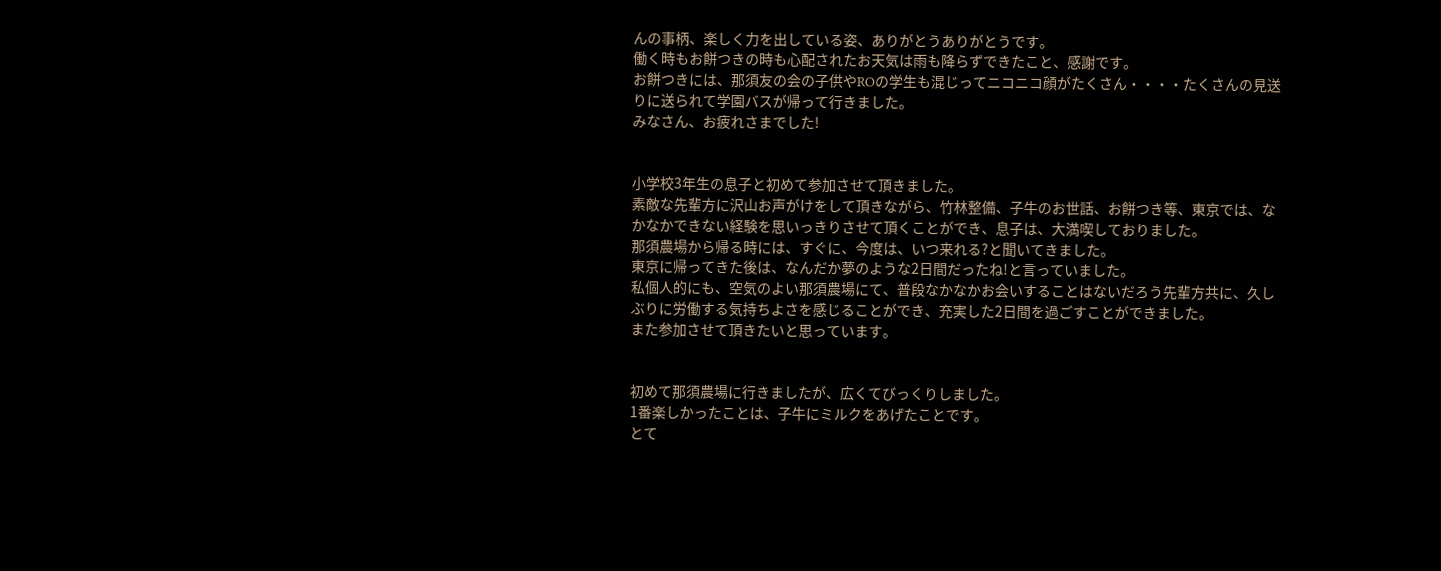んの事柄、楽しく力を出している姿、ありがとうありがとうです。
働く時もお餅つきの時も心配されたお天気は雨も降らずできたこと、感謝です。
お餅つきには、那須友の会の子供やROの学生も混じってニコニコ顔がたくさん・・・・たくさんの見送りに送られて学園バスが帰って行きました。
みなさん、お疲れさまでした!


小学校3年生の息子と初めて参加させて頂きました。
素敵な先輩方に沢山お声がけをして頂きながら、竹林整備、子牛のお世話、お餅つき等、東京では、なかなかできない経験を思いっきりさせて頂くことができ、息子は、大満喫しておりました。
那須農場から帰る時には、すぐに、今度は、いつ来れる?と聞いてきました。
東京に帰ってきた後は、なんだか夢のような2日間だったね!と言っていました。
私個人的にも、空気のよい那須農場にて、普段なかなかお会いすることはないだろう先輩方共に、久しぶりに労働する気持ちよさを感じることができ、充実した2日間を過ごすことができました。
また参加させて頂きたいと思っています。


初めて那須農場に行きましたが、広くてびっくりしました。
1番楽しかったことは、子牛にミルクをあげたことです。
とて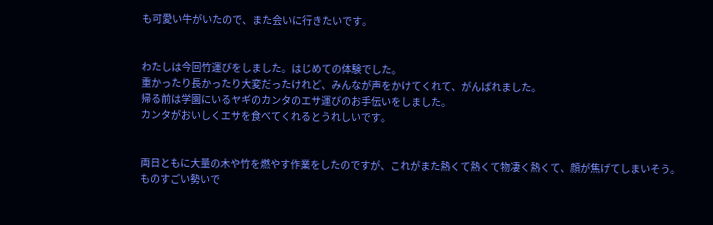も可愛い牛がいたので、また会いに行きたいです。


わたしは今回竹運びをしました。はじめての体験でした。
重かったり長かったり大変だったけれど、みんなが声をかけてくれて、がんばれました。
帰る前は学園にいるヤギのカンタのエサ運びのお手伝いをしました。
カンタがおいしくエサを食べてくれるとうれしいです。


両日ともに大量の木や竹を燃やす作業をしたのですが、これがまた熱くて熱くて物凄く熱くて、顔が焦げてしまいそう。
ものすごい勢いで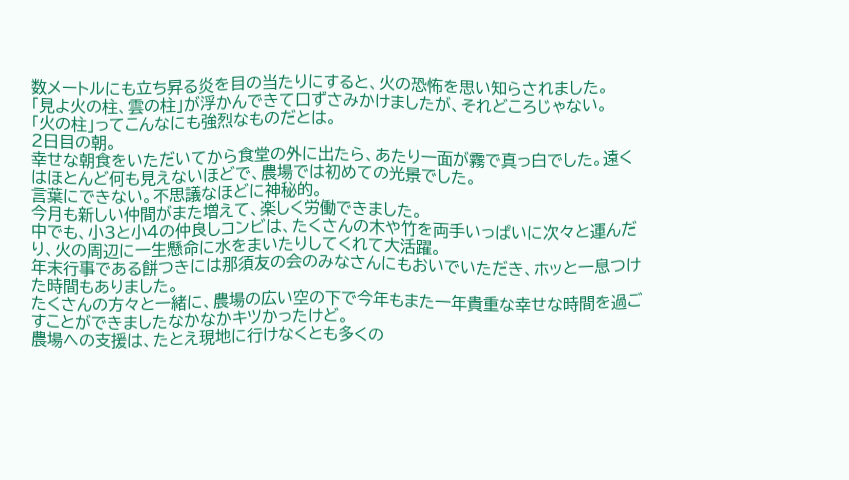数メートルにも立ち昇る炎を目の当たりにすると、火の恐怖を思い知らされました。
「見よ火の柱、雲の柱」が浮かんできて口ずさみかけましたが、それどころじゃない。
「火の柱」ってこんなにも強烈なものだとは。
2日目の朝。
幸せな朝食をいただいてから食堂の外に出たら、あたり一面が霧で真っ白でした。遠くはほとんど何も見えないほどで、農場では初めての光景でした。
言葉にできない。不思議なほどに神秘的。
今月も新しい仲間がまた増えて、楽しく労働できました。
中でも、小3と小4の仲良しコンビは、たくさんの木や竹を両手いっぱいに次々と運んだり、火の周辺に一生懸命に水をまいたりしてくれて大活躍。
年末行事である餅つきには那須友の会のみなさんにもおいでいただき、ホッと一息つけた時間もありました。
たくさんの方々と一緒に、農場の広い空の下で今年もまた一年貴重な幸せな時間を過ごすことができましたなかなかキツかったけど。
農場への支援は、たとえ現地に行けなくとも多くの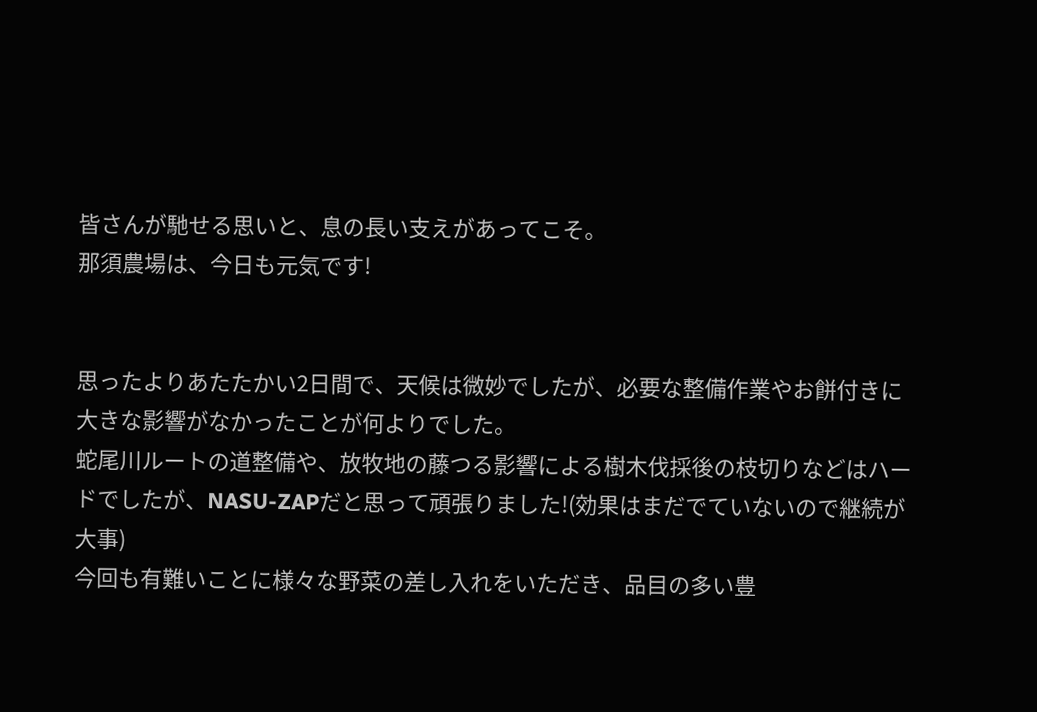皆さんが馳せる思いと、息の長い支えがあってこそ。
那須農場は、今日も元気です!


思ったよりあたたかい2日間で、天候は微妙でしたが、必要な整備作業やお餅付きに大きな影響がなかったことが何よりでした。
蛇尾川ルートの道整備や、放牧地の藤つる影響による樹木伐採後の枝切りなどはハードでしたが、NASU-ZAPだと思って頑張りました!(効果はまだでていないので継続が大事)
今回も有難いことに様々な野菜の差し入れをいただき、品目の多い豊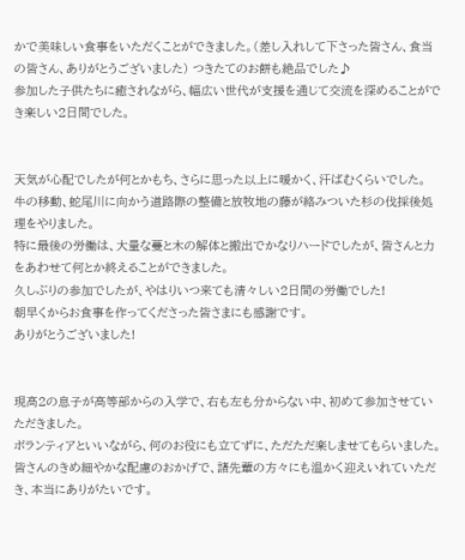かで美味しい食事をいただくことができました。(差し入れして下さった皆さん、食当の皆さん、ありがとうございました) つきたてのお餅も絶品でした♪
参加した子供たちに癒されながら、幅広い世代が支援を通じて交流を深めることができ楽しい2日間でした。


天気が心配でしたが何とかもち、さらに思った以上に暖かく、汗ばむくらいでした。
牛の移動、蛇尾川に向かう道路際の整備と放牧地の藤が絡みついた杉の伐採後処理をやりました。
特に最後の労働は、大量な蔓と木の解体と搬出でかなりハードでしたが、皆さんと力をあわせて何とか終えることができました。
久しぶりの参加でしたが、やはりいつ来ても清々しい2日間の労働でした!
朝早くからお食事を作ってくださった皆さまにも感謝です。
ありがとうございました!


現高2の息子が高等部からの入学で、右も左も分からない中、初めて参加させていただきました。
ボランティアといいながら、何のお役にも立てずに、ただただ楽しませてもらいました。
皆さんのきめ細やかな配慮のおかげで、諸先輩の方々にも温かく迎えいれていただき、本当にありがたいです。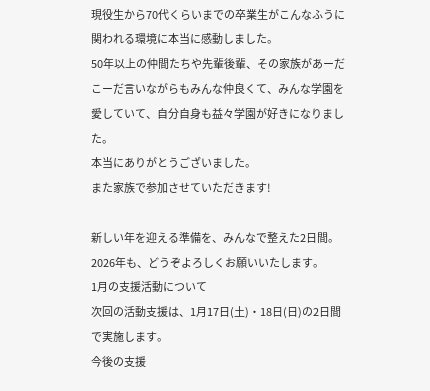現役生から70代くらいまでの卒業生がこんなふうに関われる環境に本当に感動しました。
50年以上の仲間たちや先輩後輩、その家族があーだこーだ言いながらもみんな仲良くて、みんな学園を愛していて、自分自身も益々学園が好きになりました。
本当にありがとうございました。
また家族で参加させていただきます!

新しい年を迎える準備を、みんなで整えた2日間。
2026年も、どうぞよろしくお願いいたします。
1月の支援活動について
次回の活動支援は、1月17日(土)・18日(日)の2日間で実施します。
今後の支援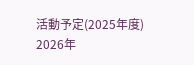活動予定(2025年度)
2026年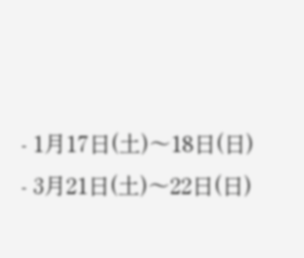- 1月17日(土)〜18日(日)
- 3月21日(土)〜22日(日)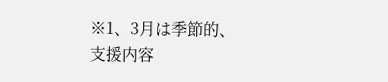※1、3月は季節的、支援内容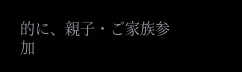的に、親子・ご家族参加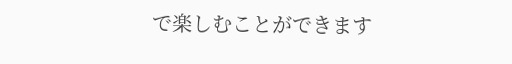で楽しむことができます